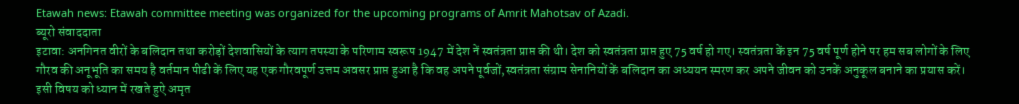Etawah news: Etawah committee meeting was organized for the upcoming programs of Amrit Mahotsav of Azadi.
ब्यूरो संवाददाता
इटावा: अनगिनत वीरों के बलिदान तथा करोड़ों देशवासियों के त्याग तपस्या के परिणाम स्वरूप 1947 में देश नें स्वतंत्रता प्राप्त की थी। देश को स्वतंत्रता प्राप्त हुए 75 वर्ष हो गए। स्वतंत्रता कें इन 75 वर्ष पूर्ण होने पर हम सब लोगों के लिए गौरव की अनूभूति का समय है वर्तमान पीढी कें लिए यह एक गौरवपूर्ण उत्तम अवसर प्राप्त हुआ है कि वह अपने पूर्वजों,स्वतंत्रता संग्राम सेनानियों कें बलिदान का अध्ययन स्मरण कर अपने जीवन को उनकें अनुकूल बनाने का प्रयास करें। इसी विषय को ध्यान में रखते हुऐ अमृत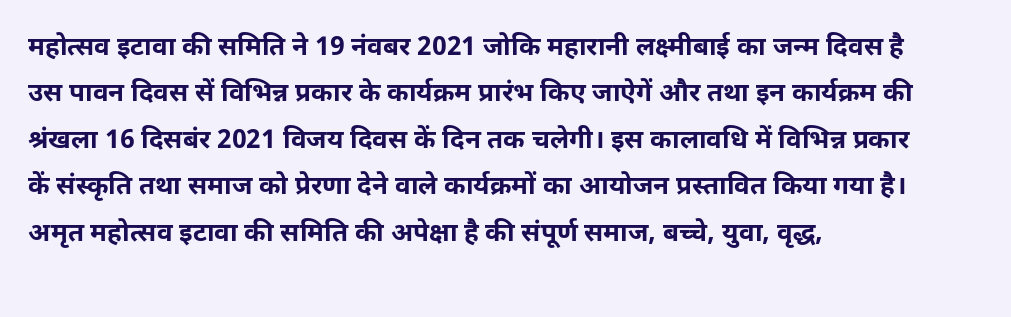महोत्सव इटावा की समिति ने 19 नंवबर 2021 जोकि महारानी लक्ष्मीबाई का जन्म दिवस है उस पावन दिवस सें विभिन्न प्रकार के कार्यक्रम प्रारंभ किए जाऐगें और तथा इन कार्यक्रम की श्रंखला 16 दिसबंर 2021 विजय दिवस कें दिन तक चलेगी। इस कालावधि में विभिन्न प्रकार कें संस्कृति तथा समाज को प्रेरणा देने वाले कार्यक्रमों का आयोजन प्रस्तावित किया गया है। अमृत महोत्सव इटावा की समिति की अपेक्षा है की संपूर्ण समाज, बच्चे, युवा, वृद्ध,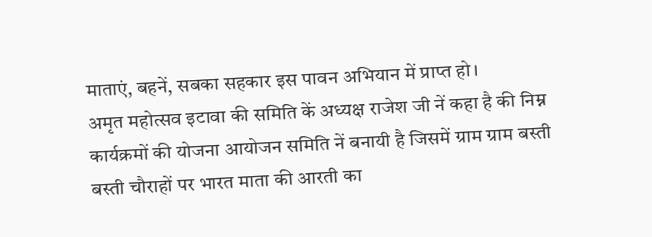माताएं, बहनें, सबका सहकार इस पावन अभियान में प्राप्त हो।
अमृत महोत्सव इटावा की समिति कें अध्यक्ष राजेश जी नें कहा है की निम्न कार्यक्रमों की योजना आयोजन समिति नें बनायी है जिसमें ग्राम ग्राम बस्ती बस्ती चौराहों पर भारत माता की आरती का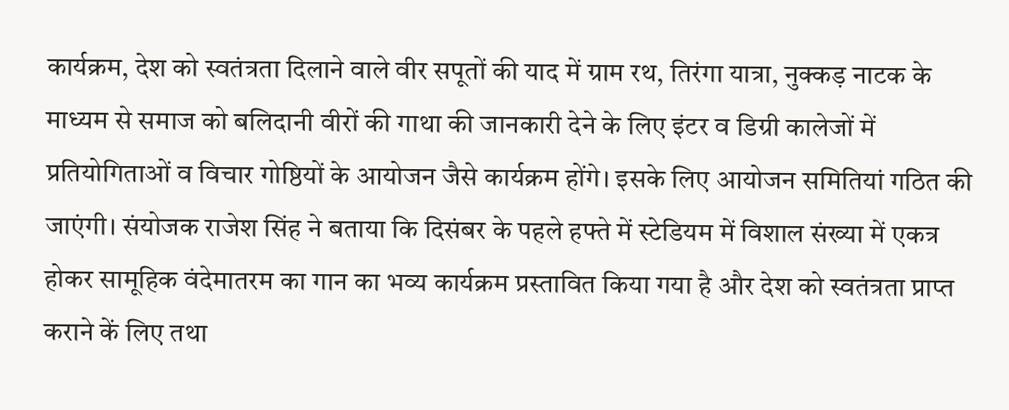कार्यक्रम, देश को स्वतंत्रता दिलाने वाले वीर सपूतों की याद में ग्राम रथ, तिरंगा यात्रा, नुक्कड़ नाटक के माध्यम से समाज को बलिदानी वीरों की गाथा की जानकारी देने के लिए इंटर व डिग्री कालेजों में प्रतियोगिताओं व विचार गोष्ठियों के आयोजन जैसे कार्यक्रम होंगे। इसके लिए आयोजन समितियां गठित की जाएंगी। संयोजक राजेश सिंह ने बताया कि दिसंबर के पहले हफ्ते में स्टेडियम में विशाल संख्या में एकत्र होकर सामूहिक वंदेमातरम का गान का भव्य कार्यक्रम प्रस्तावित किया गया है और देश को स्वतंत्रता प्राप्त कराने कें लिए तथा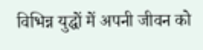विभिन्न युद्धों में अपनी जीवन को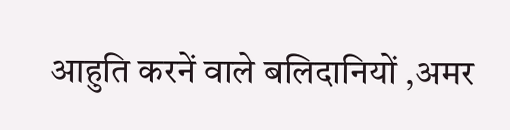आहुति करनें वाले बलिदानियों ,अमर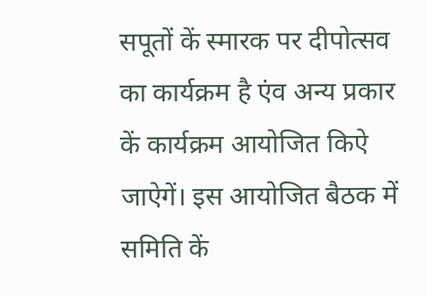सपूतों कें स्मारक पर दीपोत्सव का कार्यक्रम है एंव अन्य प्रकार कें कार्यक्रम आयोजित किऐ जाऐगें। इस आयोजित बैठक में समिति कें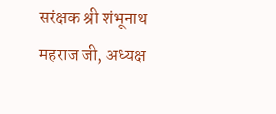सरंक्षक श्री शंभूनाथ महराज जी, अध्यक्ष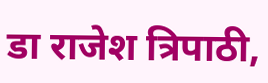डा राजेश त्रिपाठी,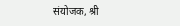संयोजक, श्री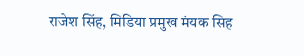राजेश सिंह, मिडिया प्रमुख मंयक सिह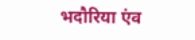भदौरिया एंव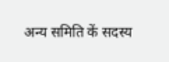अन्य समिति कें सदस्य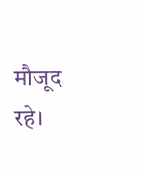मौजूद रहे।